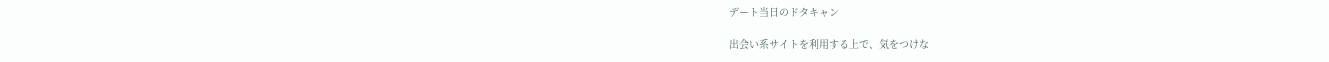デート当日のドタキャン

出会い系サイトを利用する上で、気をつけな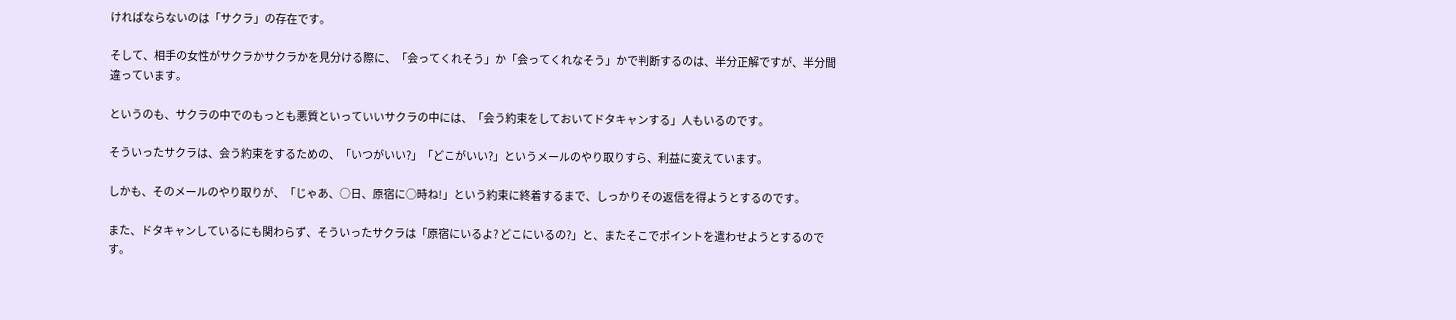ければならないのは「サクラ」の存在です。

そして、相手の女性がサクラかサクラかを見分ける際に、「会ってくれそう」か「会ってくれなそう」かで判断するのは、半分正解ですが、半分間違っています。

というのも、サクラの中でのもっとも悪質といっていいサクラの中には、「会う約束をしておいてドタキャンする」人もいるのです。

そういったサクラは、会う約束をするための、「いつがいい?」「どこがいい?」というメールのやり取りすら、利益に変えています。

しかも、そのメールのやり取りが、「じゃあ、○日、原宿に○時ね!」という約束に終着するまで、しっかりその返信を得ようとするのです。

また、ドタキャンしているにも関わらず、そういったサクラは「原宿にいるよ? どこにいるの?」と、またそこでポイントを遣わせようとするのです。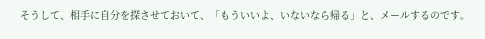そうして、相手に自分を探させておいて、「もういいよ、いないなら帰る」と、メールするのです。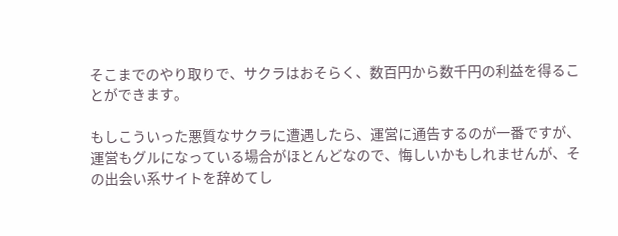そこまでのやり取りで、サクラはおそらく、数百円から数千円の利益を得ることができます。

もしこういった悪質なサクラに遭遇したら、運営に通告するのが一番ですが、運営もグルになっている場合がほとんどなので、悔しいかもしれませんが、その出会い系サイトを辞めてし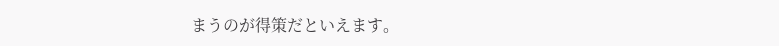まうのが得策だといえます。